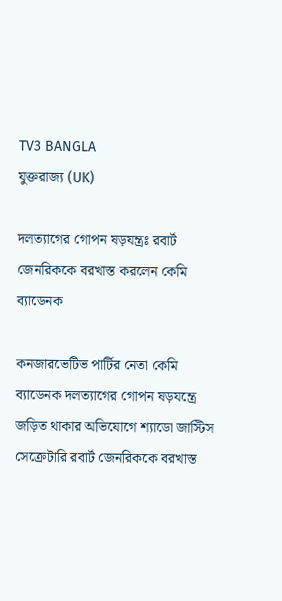TV3 BANGLA
যুক্তরাজ্য (UK)

দলত্যাগের গোপন ষড়যন্ত্রঃ রবার্ট জেনরিককে বরখাস্ত করলেন কেমি ব্যাডেনক

কনজারভেটিভ পার্টির নেতা কেমি ব্যাডেনক দলত্যাগের গোপন ষড়যন্ত্রে জড়িত থাকার অভিযোগে শ্যাডো জাস্টিস সেক্রেটারি রবার্ট জেনরিককে বরখাস্ত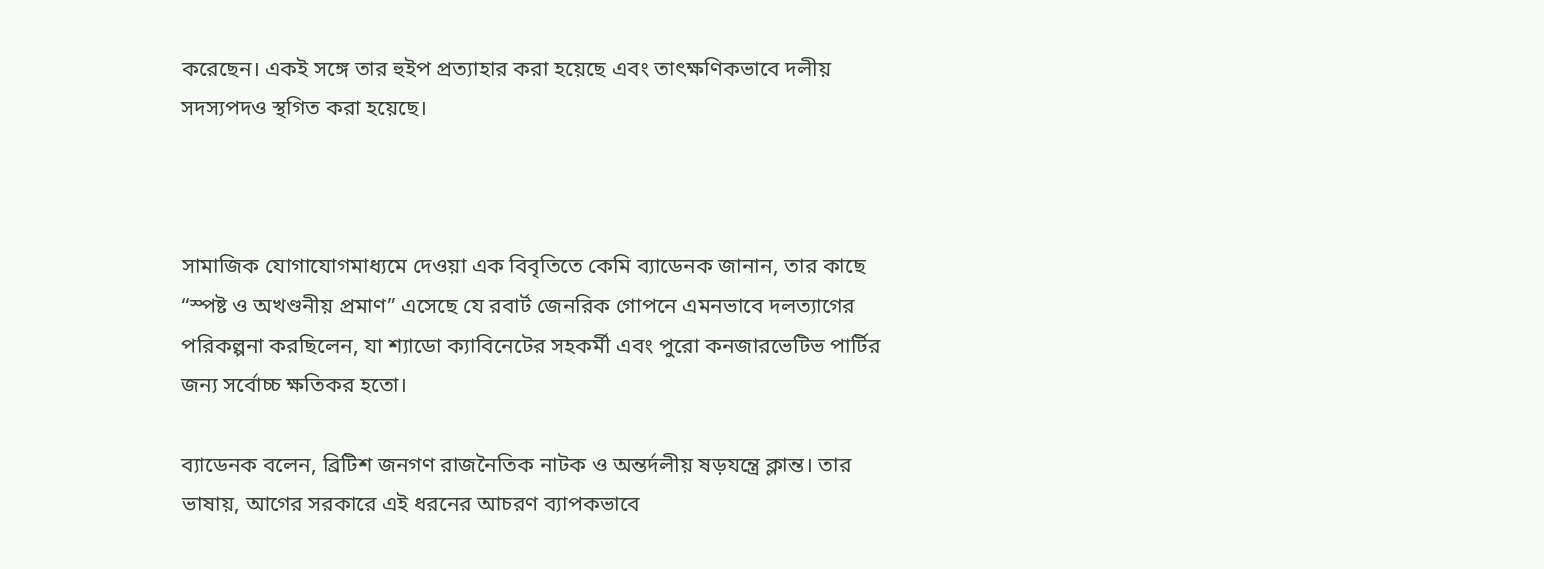করেছেন। একই সঙ্গে তার হুইপ প্রত্যাহার করা হয়েছে এবং তাৎক্ষণিকভাবে দলীয় সদস্যপদও স্থগিত করা হয়েছে।



সামাজিক যোগাযোগমাধ্যমে দেওয়া এক বিবৃতিতে কেমি ব্যাডেনক জানান, তার কাছে “স্পষ্ট ও অখণ্ডনীয় প্রমাণ” এসেছে যে রবার্ট জেনরিক গোপনে এমনভাবে দলত্যাগের পরিকল্পনা করছিলেন, যা শ্যাডো ক্যাবিনেটের সহকর্মী এবং পুরো কনজারভেটিভ পার্টির জন্য সর্বোচ্চ ক্ষতিকর হতো।

ব্যাডেনক বলেন, ব্রিটিশ জনগণ রাজনৈতিক নাটক ও অন্তর্দলীয় ষড়যন্ত্রে ক্লান্ত। তার ভাষায়, আগের সরকারে এই ধরনের আচরণ ব্যাপকভাবে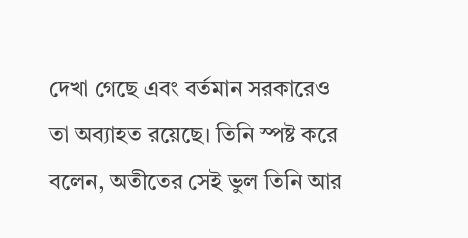দেখা গেছে এবং বর্তমান সরকারেও তা অব্যাহত রয়েছে। তিনি স্পষ্ট করে বলেন, অতীতের সেই ভুল তিনি আর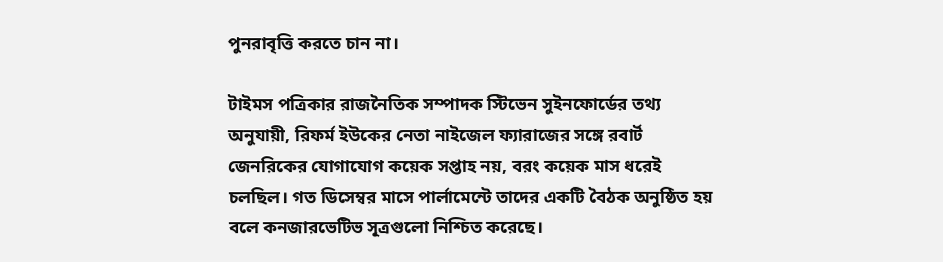পুনরাবৃত্তি করতে চান না।

টাইমস পত্রিকার রাজনৈতিক সম্পাদক স্টিভেন সুইনফোর্ডের তথ্য অনুযায়ী, রিফর্ম ইউকের নেতা নাইজেল ফ্যারাজের সঙ্গে রবার্ট জেনরিকের যোগাযোগ কয়েক সপ্তাহ নয়, বরং কয়েক মাস ধরেই চলছিল। গত ডিসেম্বর মাসে পার্লামেন্টে তাদের একটি বৈঠক অনুষ্ঠিত হয় বলে কনজারভেটিভ সূত্রগুলো নিশ্চিত করেছে।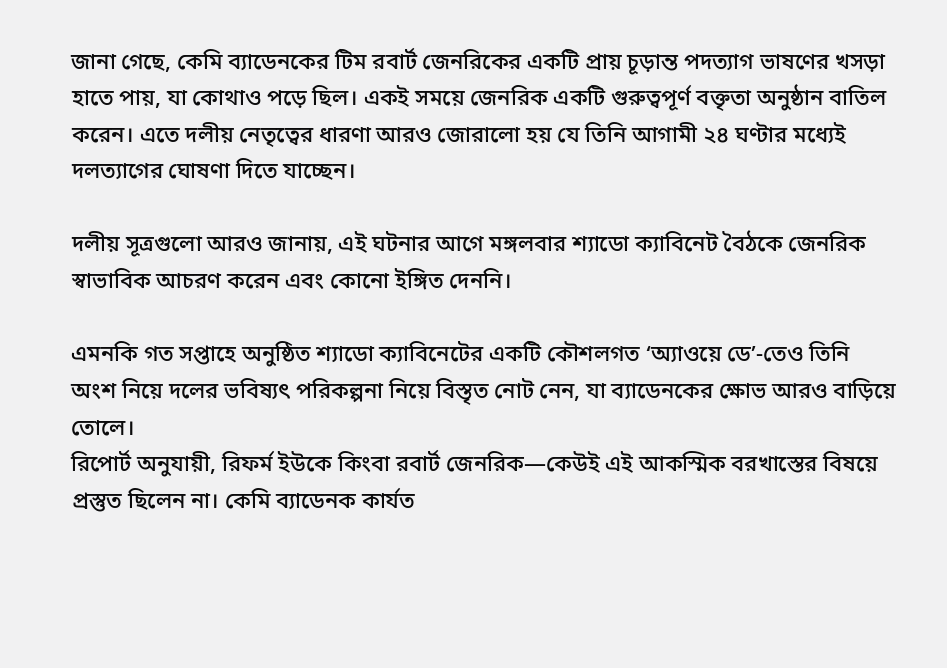জানা গেছে, কেমি ব্যাডেনকের টিম রবার্ট জেনরিকের একটি প্রায় চূড়ান্ত পদত্যাগ ভাষণের খসড়া হাতে পায়, যা কোথাও পড়ে ছিল। একই সময়ে জেনরিক একটি গুরুত্বপূর্ণ বক্তৃতা অনুষ্ঠান বাতিল করেন। এতে দলীয় নেতৃত্বের ধারণা আরও জোরালো হয় যে তিনি আগামী ২৪ ঘণ্টার মধ্যেই দলত্যাগের ঘোষণা দিতে যাচ্ছেন।

দলীয় সূত্রগুলো আরও জানায়, এই ঘটনার আগে মঙ্গলবার শ্যাডো ক্যাবিনেট বৈঠকে জেনরিক স্বাভাবিক আচরণ করেন এবং কোনো ইঙ্গিত দেননি।

এমনকি গত সপ্তাহে অনুষ্ঠিত শ্যাডো ক্যাবিনেটের একটি কৌশলগত ‘অ্যাওয়ে ডে’-তেও তিনি অংশ নিয়ে দলের ভবিষ্যৎ পরিকল্পনা নিয়ে বিস্তৃত নোট নেন, যা ব্যাডেনকের ক্ষোভ আরও বাড়িয়ে তোলে।
রিপোর্ট অনুযায়ী, রিফর্ম ইউকে কিংবা রবার্ট জেনরিক—কেউই এই আকস্মিক বরখাস্তের বিষয়ে প্রস্তুত ছিলেন না। কেমি ব্যাডেনক কার্যত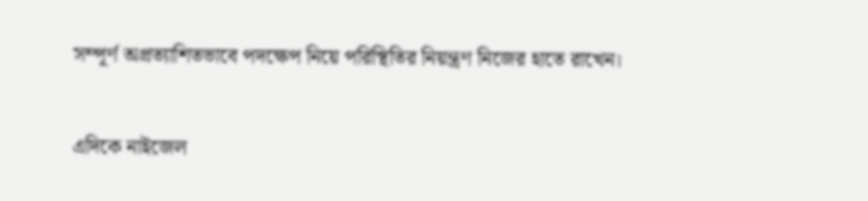সম্পূর্ণ অপ্রত্যাশিতভাবে পদক্ষেপ নিয়ে পরিস্থিতির নিয়ন্ত্রণ নিজের হাতে রাখেন।

এদিকে নাইজেল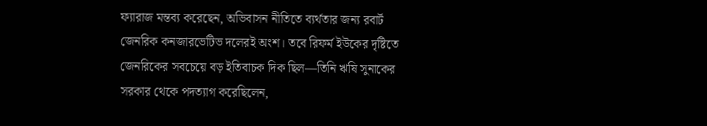ফ্যারাজ মন্তব্য করেছেন, অভিবাসন নীতিতে ব্যর্থতার জন্য রবার্ট জেনরিক কনজারভেটিভ দলেরই অংশ। তবে রিফর্ম ইউকের দৃষ্টিতে জেনরিকের সবচেয়ে বড় ইতিবাচক দিক ছিল—তিনি ঋষি সুনাকের সরকার থেকে পদত্যাগ করেছিলেন,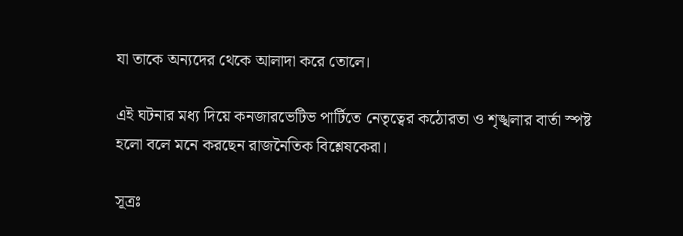যা তাকে অন্যদের থেকে আলাদা করে তোলে।

এই ঘটনার মধ্য দিয়ে কনজারভেটিভ পার্টিতে নেতৃত্বের কঠোরতা ও শৃঙ্খলার বার্তা স্পষ্ট হলো বলে মনে করছেন রাজনৈতিক বিশ্লেষকেরা।

সূত্রঃ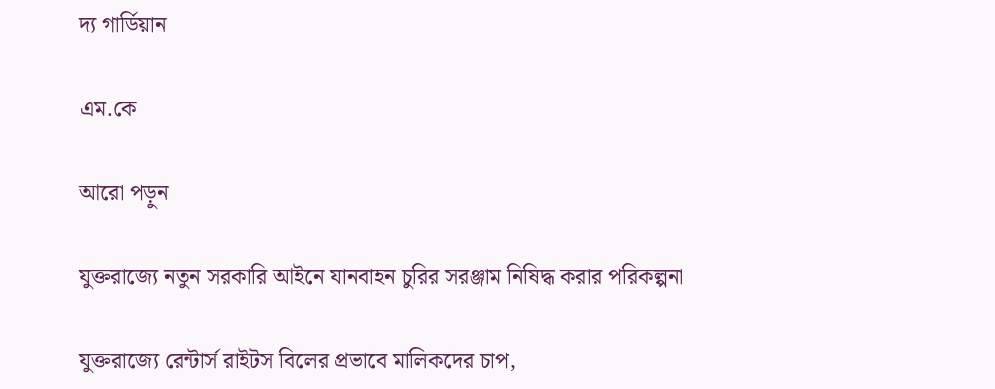দ্য গার্ডিয়ান

এম.কে

আরো পড়ুন

যুক্তরাজ্যে নতুন সরকারি আইনে যানবাহন চুরির সরঞ্জাম নিষিদ্ধ করার পরিকল্পনা

যুক্তরাজ্যে রেন্টার্স রাইটস বিলের প্রভাবে মালিকদের চাপ,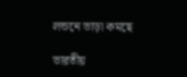লন্ডনে ভাড়া কমছে

ভারতীয়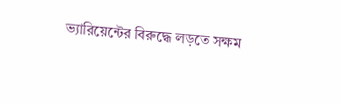ভ্যারিয়েন্টের বিরুদ্ধে লড়তে সক্ষম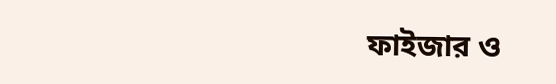ফাইজার ও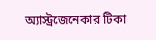অ্যাস্ট্রজেনেকার টিকা